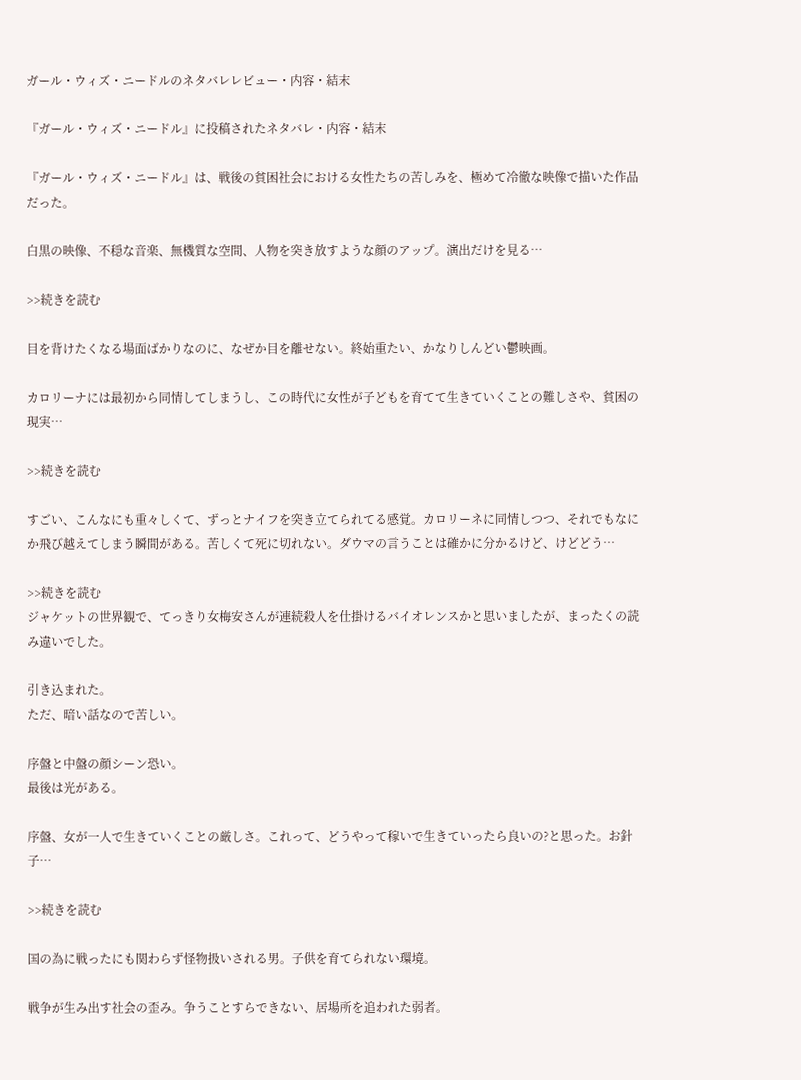ガール・ウィズ・ニードルのネタバレレビュー・内容・結末

『ガール・ウィズ・ニードル』に投稿されたネタバレ・内容・結末

『ガール・ウィズ・ニードル』は、戦後の貧困社会における女性たちの苦しみを、極めて冷徹な映像で描いた作品だった。

白黒の映像、不穏な音楽、無機質な空間、人物を突き放すような顔のアップ。演出だけを見る…

>>続きを読む

目を背けたくなる場面ばかりなのに、なぜか目を離せない。終始重たい、かなりしんどい鬱映画。

カロリーナには最初から同情してしまうし、この時代に女性が子どもを育てて生きていくことの難しさや、貧困の現実…

>>続きを読む

すごい、こんなにも重々しくて、ずっとナイフを突き立てられてる感覚。カロリーネに同情しつつ、それでもなにか飛び越えてしまう瞬間がある。苦しくて死に切れない。ダウマの言うことは確かに分かるけど、けどどう…

>>続きを読む
ジャケットの世界観で、てっきり女梅安さんが連続殺人を仕掛けるバイオレンスかと思いましたが、まったくの読み違いでした。

引き込まれた。
ただ、暗い話なので苦しい。

序盤と中盤の顔シーン恐い。
最後は光がある。

序盤、女が一人で生きていくことの厳しさ。これって、どうやって稼いで生きていったら良いの?と思った。お針子…

>>続きを読む

国の為に戦ったにも関わらず怪物扱いされる男。子供を育てられない環境。

戦争が生み出す社会の歪み。争うことすらできない、居場所を追われた弱者。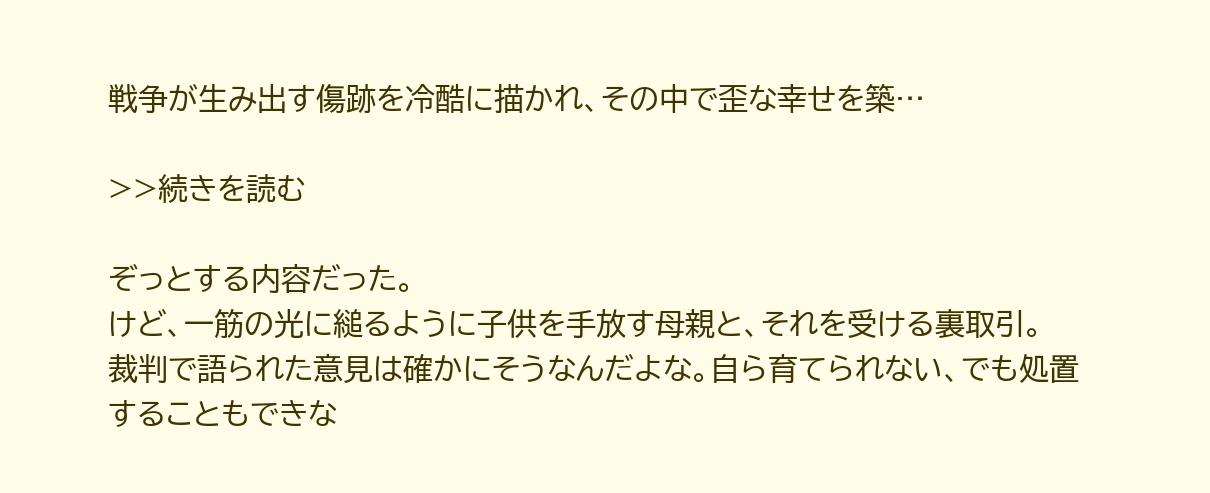戦争が生み出す傷跡を冷酷に描かれ、その中で歪な幸せを築…

>>続きを読む

ぞっとする内容だった。
けど、一筋の光に縋るように子供を手放す母親と、それを受ける裏取引。
裁判で語られた意見は確かにそうなんだよな。自ら育てられない、でも処置することもできな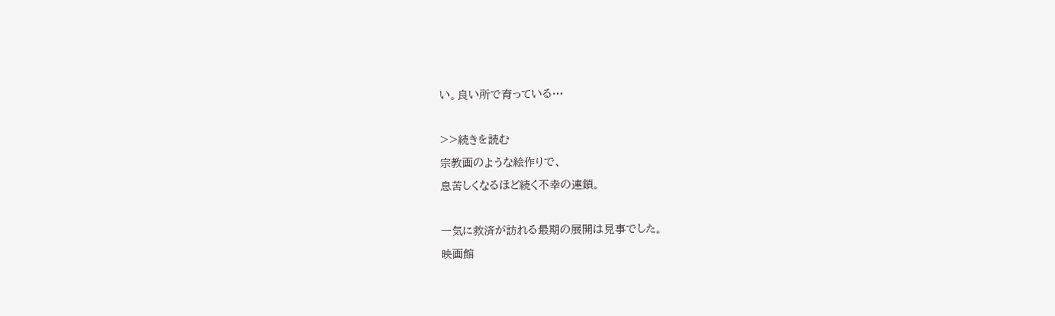い。良い所で育っている…

>>続きを読む
宗教画のような絵作りで、
息苦しくなるほど続く不幸の連鎖。

一気に救済が訪れる最期の展開は見事でした。
映画館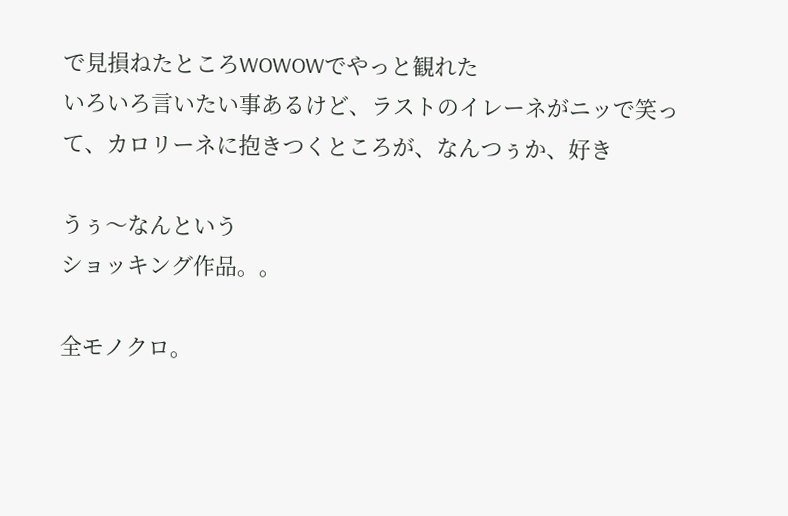で見損ねたところWOWOWでやっと観れた
いろいろ言いたい事あるけど、ラストのイレーネがニッで笑って、カロリーネに抱きつくところが、なんつぅか、好き

うぅ〜なんという
ショッキング作品。。

全モノクロ。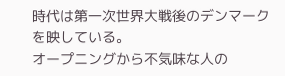時代は第一次世界大戦後のデンマークを映している。
オープニングから不気味な人の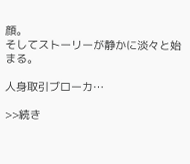顔。
そしてストーリーが静かに淡々と始まる。

人身取引ブローカ…

>>続き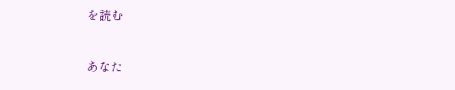を読む

あなた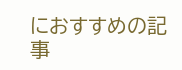におすすめの記事